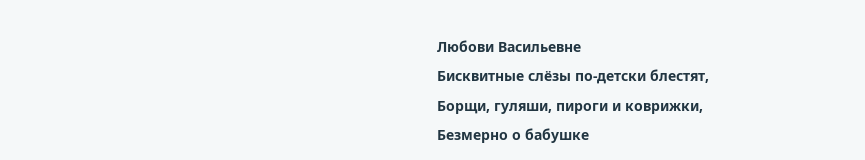Любови Васильевне
Бисквитные слёзы по-детски блестят,
Борщи, гуляши, пироги и коврижки,
Безмерно о бабушке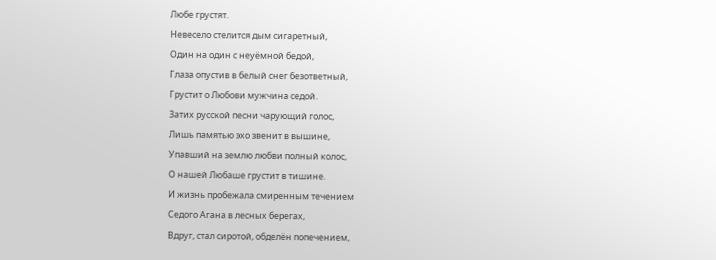Любе грустят.
Невесело стелится дым сигаретный,
Один на один с неуёмной бедой,
Глаза опустив в белый снег безответный,
Грустит о Любови мужчина седой.
Затих русской песни чарующий голос,
Лишь памятью эхо звенит в вышине,
Упавший на землю любви полный колос,
О нашей Любаше грустит в тишине.
И жизнь пробежала смиренным течением
Седого Агана в лесных берегах,
Вдруг, стал сиротой, обделён попечением,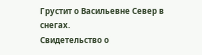Грустит о Васильевне Север в снегах.
Свидетельство о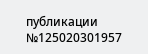публикации №125020301957